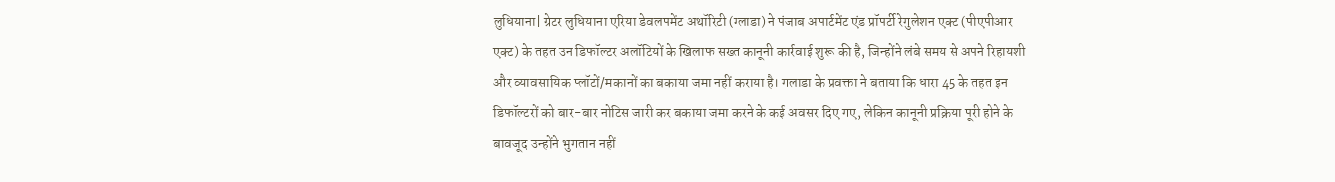लुधियाना| ग्रेटर लुधियाना एरिया डेवलपमेंट अथॉरिटी (ग्लाडा) ने पंजाब अपार्टमेंट एंड प्रॉपर्टी रेगुलेशन एक्ट (पीएपीआर एक्ट) के तहत उन डिफॉल्टर अलॉटियों के खिलाफ सख्त कानूनी कार्रवाई शुरू की है, जिन्होंने लंबे समय से अपने रिहायशी और व्यावसायिक प्लॉटों/मकानों का बकाया जमा नहीं कराया है। गलाडा के प्रवक्ता ने बताया कि धारा 45 के तहत इन डिफॉल्टरों को बार-बार नोटिस जारी कर बकाया जमा करने के कई अवसर दिए गए, लेकिन कानूनी प्रक्रिया पूरी होने के बावजूद उन्होंने भुगतान नहीं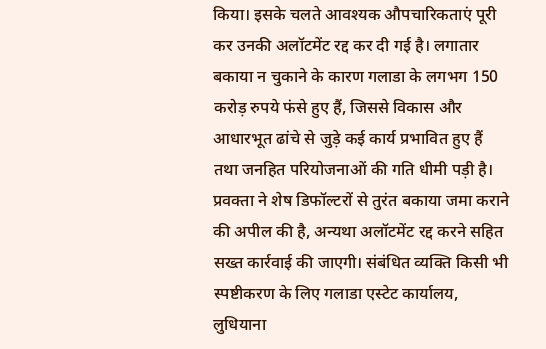किया। इसके चलते आवश्यक औपचारिकताएं पूरी कर उनकी अलॉटमेंट रद्द कर दी गई है। लगातार बकाया न चुकाने के कारण गलाडा के लगभग 150 करोड़ रुपये फंसे हुए हैं, जिससे विकास और आधारभूत ढांचे से जुड़े कई कार्य प्रभावित हुए हैं तथा जनहित परियोजनाओं की गति धीमी पड़ी है। प्रवक्ता ने शेष डिफॉल्टरों से तुरंत बकाया जमा कराने की अपील की है, अन्यथा अलॉटमेंट रद्द करने सहित सख्त कार्रवाई की जाएगी। संबंधित व्यक्ति किसी भी स्पष्टीकरण के लिए गलाडा एस्टेट कार्यालय, लुधियाना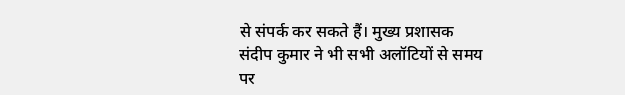से संपर्क कर सकते हैं। मुख्य प्रशासक संदीप कुमार ने भी सभी अलॉटियों से समय पर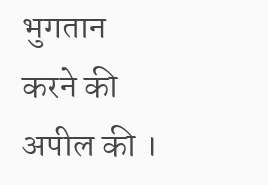भुगतान करने की अपील की ।